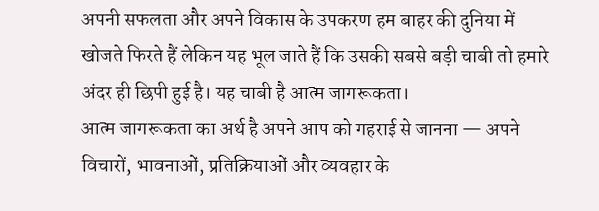अपनी सफलता और अपने विकास के उपकरण हम बाहर की दुनिया में खोजते फिरते हैं लेकिन यह भूल जाते हैं कि उसकी सबसे बड़ी चाबी तो हमारे अंदर ही छिपी हुई है। यह चाबी है आत्म जागरूकता।
आत्म जागरूकता का अर्थ है अपने आप को गहराई से जानना — अपने विचारों, भावनाओं, प्रतिक्रियाओं और व्यवहार के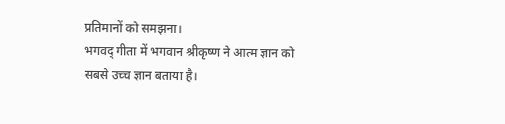प्रतिमानों को समझना।
भगवद् गीता में भगवान श्रीकृष्ण ने आत्म ज्ञान को सबसे उच्च ज्ञान बताया है।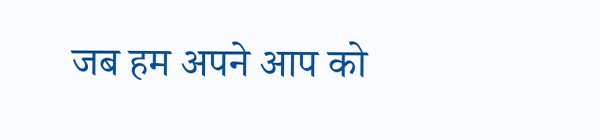जब हम अपने आप को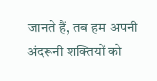जानते हैं, तब हम अपनी अंदरूनी शक्तियों को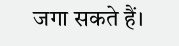जगा सकते हैं।